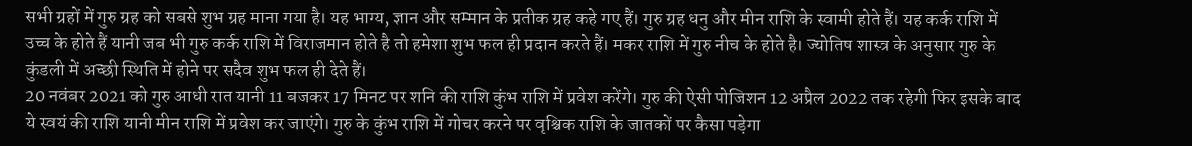सभी ग्रहों में गुरु ग्रह को सबसे शुभ ग्रह माना गया है। यह भाग्य, ज्ञान और सम्मान के प्रतीक ग्रह कहे गए हैं। गुरु ग्रह धनु और मीन राशि के स्वामी होते हैं। यह कर्क राशि में उच्च के होते हैं यानी जब भी गुरु कर्क राशि में विराजमान होते है तो हमेशा शुभ फल ही प्रदान करते हैं। मकर राशि में गुरु नीच के होते है। ज्योतिष शास्त्र के अनुसार गुरु के कुंडली में अच्छी स्थिति में होने पर सदैव शुभ फल ही देते हैं।
20 नवंबर 2021 को गुरु आधी रात यानी 11 बजकर 17 मिनट पर शनि की राशि कुंभ राशि में प्रवेश करेंगे। गुरु की ऐसी पोजिशन 12 अप्रैल 2022 तक रहेगी फिर इसके बाद ये स्वयं की राशि यानी मीन राशि में प्रवेश कर जाएंगे। गुरु के कुंभ राशि में गोचर करने पर वृश्चिक राशि के जातकों पर कैसा पड़ेगा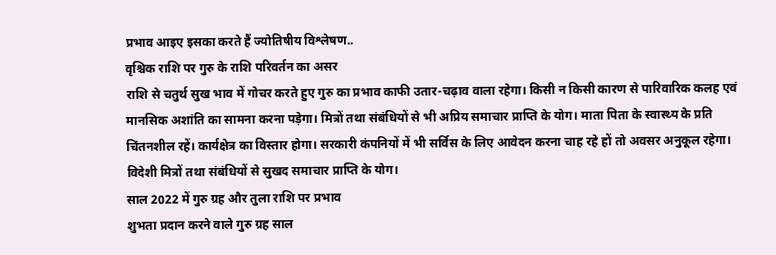प्रभाव आइए इसका करते हैं ज्योतिषीय विश्लेषण..
वृश्चिक राशि पर गुरु के राशि परिवर्तन का असर
राशि से चतुर्थ सुख भाव में गोचर करते हुए गुरु का प्रभाव काफी उतार-चढ़ाव वाला रहेगा। किसी न किसी कारण से पारिवारिक कलह एवं मानसिक अशांति का सामना करना पड़ेगा। मित्रों तथा संबंधियों से भी अप्रिय समाचार प्राप्ति के योग। माता पिता के स्वास्थ्य के प्रति चिंतनशील रहें। कार्यक्षेत्र का विस्तार होगा। सरकारी कंपनियों में भी सर्विस के लिए आवेदन करना चाह रहे हों तो अवसर अनुकूल रहेगा। विदेशी मित्रों तथा संबंधियों से सुखद समाचार प्राप्ति के योग।
साल 2022 में गुरु ग्रह और तुला राशि पर प्रभाव
शुभता प्रदान करने वाले गुरु ग्रह साल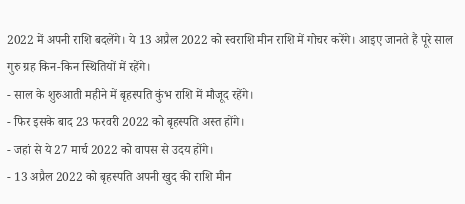2022 में अपनी राशि बदलेंगे। ये 13 अप्रैल 2022 को स्वराशि मीन राशि में गोचर करेंगे। आइए जानते हैं पूरे साल गुरु ग्रह किन-किन स्थितियों में रहेंगे।
- साल के शुरुआती महीने में बृहस्पति कुंभ राशि में मौजूद रहेंगे।
- फिर इसके बाद 23 फरवरी 2022 को बृहस्पति अस्त होंगे।
- जहां से ये 27 मार्च 2022 को वापस से उदय होंगे।
- 13 अप्रैल 2022 को बृहस्पति अपनी खुद की राशि मीन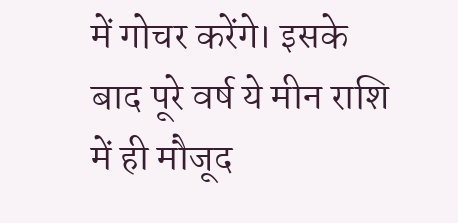में गोचर करेंगे। इसके बाद पूरे वर्ष ये मीन राशि में ही मौजूद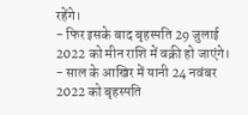रहेंगे।
- फिर इसके बाद बृहस्पति 29 जुलाई 2022 को मीन राशि में वक्री हो जाएंगे।
- साल के आखिर में यानी 24 नवंबर 2022 को बृहस्पति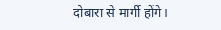दोबारा से मार्गी होंगे।